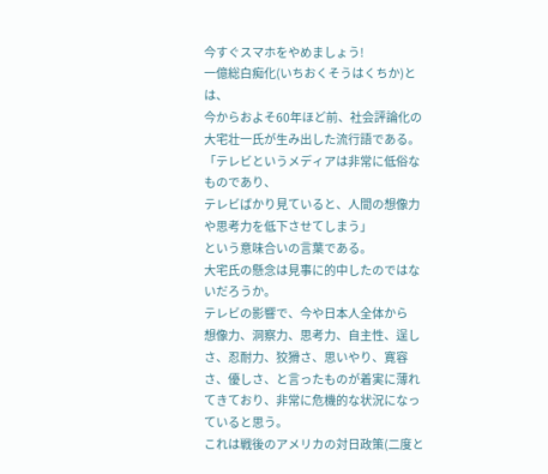今すぐスマホをやめましょう!
一億総白痴化(いちおくそうはくちか)とは、
今からおよそ60年ほど前、社会評論化の大宅壮一氏が生み出した流行語である。
「テレビというメディアは非常に低俗なものであり、
テレビばかり見ていると、人間の想像力や思考力を低下させてしまう」
という意味合いの言葉である。
大宅氏の懸念は見事に的中したのではないだろうか。
テレビの影響で、今や日本人全体から
想像力、洞察力、思考力、自主性、逞しさ、忍耐力、狡猾さ、思いやり、寛容さ、優しさ、と言ったものが着実に薄れてきており、非常に危機的な状況になっていると思う。
これは戦後のアメリカの対日政策(二度と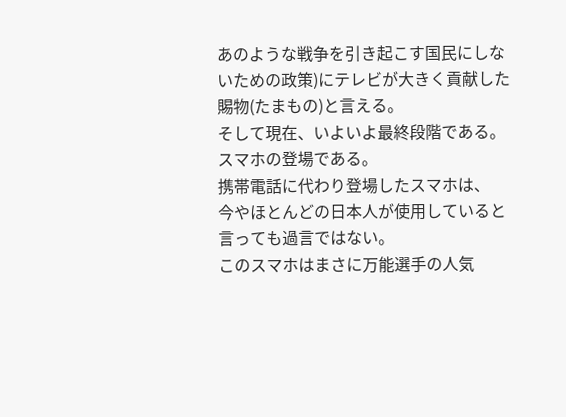あのような戦争を引き起こす国民にしないための政策)にテレビが大きく貢献した賜物(たまもの)と言える。
そして現在、いよいよ最終段階である。
スマホの登場である。
携帯電話に代わり登場したスマホは、
今やほとんどの日本人が使用していると言っても過言ではない。
このスマホはまさに万能選手の人気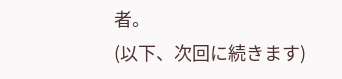者。
(以下、次回に続きます)